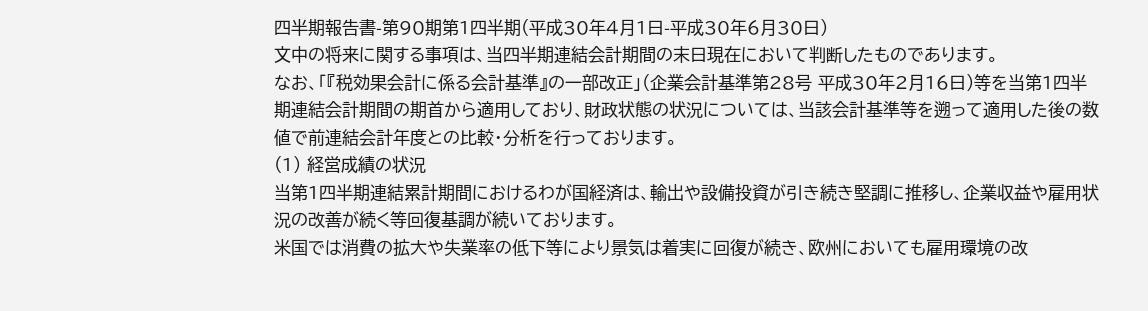四半期報告書-第90期第1四半期(平成30年4月1日-平成30年6月30日)
文中の将来に関する事項は、当四半期連結会計期間の末日現在において判断したものであります。
なお、「『税効果会計に係る会計基準』の一部改正」(企業会計基準第28号 平成30年2月16日)等を当第1四半期連結会計期間の期首から適用しており、財政状態の状況については、当該会計基準等を遡って適用した後の数値で前連結会計年度との比較・分析を行っております。
(1) 経営成績の状況
当第1四半期連結累計期間におけるわが国経済は、輸出や設備投資が引き続き堅調に推移し、企業収益や雇用状況の改善が続く等回復基調が続いております。
米国では消費の拡大や失業率の低下等により景気は着実に回復が続き、欧州においても雇用環境の改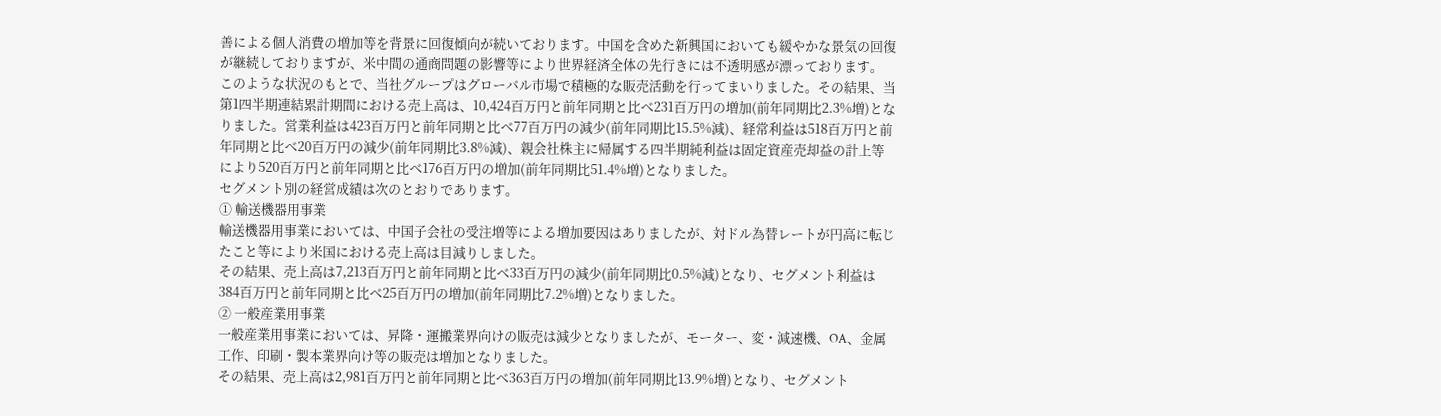善による個人消費の増加等を背景に回復傾向が続いております。中国を含めた新興国においても緩やかな景気の回復が継続しておりますが、米中間の通商問題の影響等により世界経済全体の先行きには不透明感が漂っております。
このような状況のもとで、当社グループはグローバル市場で積極的な販売活動を行ってまいりました。その結果、当第1四半期連結累計期間における売上高は、10,424百万円と前年同期と比べ231百万円の増加(前年同期比2.3%増)となりました。営業利益は423百万円と前年同期と比べ77百万円の減少(前年同期比15.5%減)、経常利益は518百万円と前年同期と比べ20百万円の減少(前年同期比3.8%減)、親会社株主に帰属する四半期純利益は固定資産売却益の計上等により520百万円と前年同期と比べ176百万円の増加(前年同期比51.4%増)となりました。
セグメント別の経営成績は次のとおりであります。
① 輸送機器用事業
輸送機器用事業においては、中国子会社の受注増等による増加要因はありましたが、対ドル為替レートが円高に転じたこと等により米国における売上高は目減りしました。
その結果、売上高は7,213百万円と前年同期と比べ33百万円の減少(前年同期比0.5%減)となり、セグメント利益は384百万円と前年同期と比べ25百万円の増加(前年同期比7.2%増)となりました。
② 一般産業用事業
一般産業用事業においては、昇降・運搬業界向けの販売は減少となりましたが、モーター、変・減速機、OA、金属工作、印刷・製本業界向け等の販売は増加となりました。
その結果、売上高は2,981百万円と前年同期と比べ363百万円の増加(前年同期比13.9%増)となり、セグメント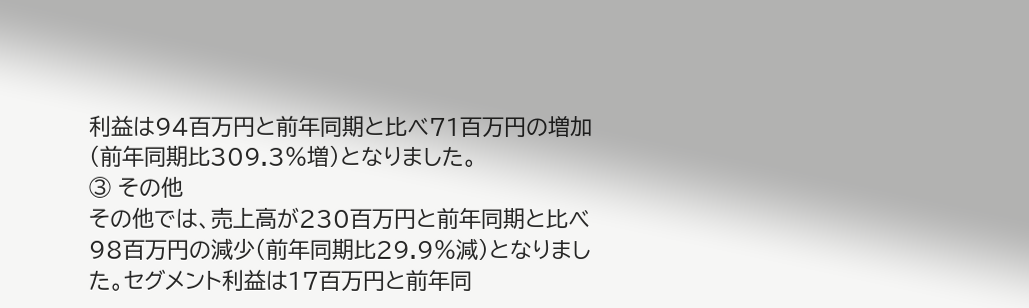利益は94百万円と前年同期と比べ71百万円の増加(前年同期比309.3%増)となりました。
③ その他
その他では、売上高が230百万円と前年同期と比べ98百万円の減少(前年同期比29.9%減)となりました。セグメント利益は17百万円と前年同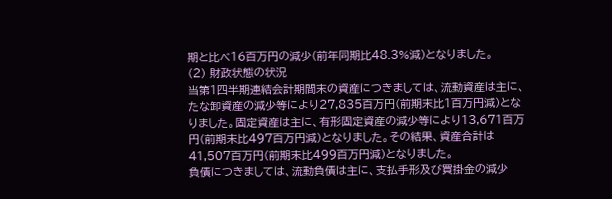期と比べ16百万円の減少(前年同期比48.3%減)となりました。
(2) 財政状態の状況
当第1四半期連結会計期間末の資産につきましては、流動資産は主に、たな卸資産の減少等により27,835百万円(前期末比1百万円減)となりました。固定資産は主に、有形固定資産の減少等により13,671百万円(前期末比497百万円減)となりました。その結果、資産合計は41,507百万円(前期末比499百万円減)となりました。
負債につきましては、流動負債は主に、支払手形及び買掛金の減少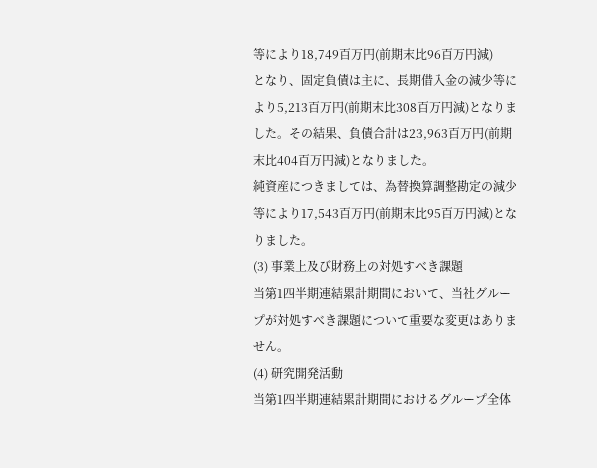等により18,749百万円(前期末比96百万円減)
となり、固定負債は主に、長期借入金の減少等により5,213百万円(前期末比308百万円減)となりました。その結果、負債合計は23,963百万円(前期末比404百万円減)となりました。
純資産につきましては、為替換算調整勘定の減少等により17,543百万円(前期末比95百万円減)となりました。
(3) 事業上及び財務上の対処すべき課題
当第1四半期連結累計期間において、当社グループが対処すべき課題について重要な変更はありません。
(4) 研究開発活動
当第1四半期連結累計期間におけるグループ全体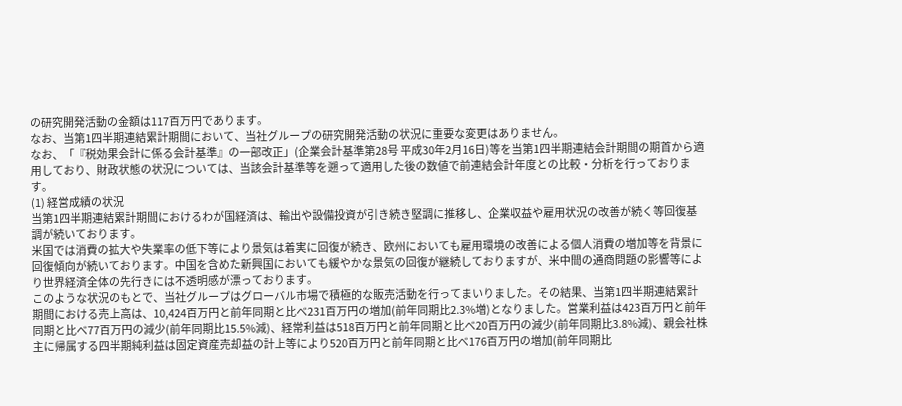の研究開発活動の金額は117百万円であります。
なお、当第1四半期連結累計期間において、当社グループの研究開発活動の状況に重要な変更はありません。
なお、「『税効果会計に係る会計基準』の一部改正」(企業会計基準第28号 平成30年2月16日)等を当第1四半期連結会計期間の期首から適用しており、財政状態の状況については、当該会計基準等を遡って適用した後の数値で前連結会計年度との比較・分析を行っております。
(1) 経営成績の状況
当第1四半期連結累計期間におけるわが国経済は、輸出や設備投資が引き続き堅調に推移し、企業収益や雇用状況の改善が続く等回復基調が続いております。
米国では消費の拡大や失業率の低下等により景気は着実に回復が続き、欧州においても雇用環境の改善による個人消費の増加等を背景に回復傾向が続いております。中国を含めた新興国においても緩やかな景気の回復が継続しておりますが、米中間の通商問題の影響等により世界経済全体の先行きには不透明感が漂っております。
このような状況のもとで、当社グループはグローバル市場で積極的な販売活動を行ってまいりました。その結果、当第1四半期連結累計期間における売上高は、10,424百万円と前年同期と比べ231百万円の増加(前年同期比2.3%増)となりました。営業利益は423百万円と前年同期と比べ77百万円の減少(前年同期比15.5%減)、経常利益は518百万円と前年同期と比べ20百万円の減少(前年同期比3.8%減)、親会社株主に帰属する四半期純利益は固定資産売却益の計上等により520百万円と前年同期と比べ176百万円の増加(前年同期比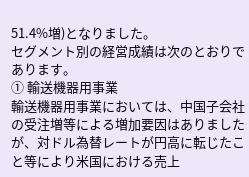51.4%増)となりました。
セグメント別の経営成績は次のとおりであります。
① 輸送機器用事業
輸送機器用事業においては、中国子会社の受注増等による増加要因はありましたが、対ドル為替レートが円高に転じたこと等により米国における売上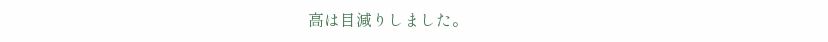高は目減りしました。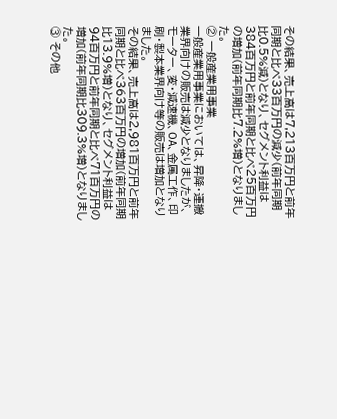その結果、売上高は7,213百万円と前年同期と比べ33百万円の減少(前年同期比0.5%減)となり、セグメント利益は384百万円と前年同期と比べ25百万円の増加(前年同期比7.2%増)となりました。
② 一般産業用事業
一般産業用事業においては、昇降・運搬業界向けの販売は減少となりましたが、モーター、変・減速機、OA、金属工作、印刷・製本業界向け等の販売は増加となりました。
その結果、売上高は2,981百万円と前年同期と比べ363百万円の増加(前年同期比13.9%増)となり、セグメント利益は94百万円と前年同期と比べ71百万円の増加(前年同期比309.3%増)となりました。
③ その他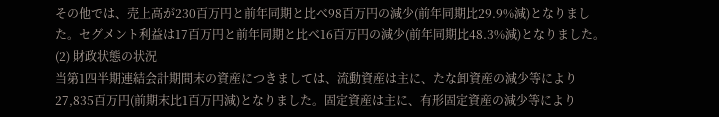その他では、売上高が230百万円と前年同期と比べ98百万円の減少(前年同期比29.9%減)となりました。セグメント利益は17百万円と前年同期と比べ16百万円の減少(前年同期比48.3%減)となりました。
(2) 財政状態の状況
当第1四半期連結会計期間末の資産につきましては、流動資産は主に、たな卸資産の減少等により27,835百万円(前期末比1百万円減)となりました。固定資産は主に、有形固定資産の減少等により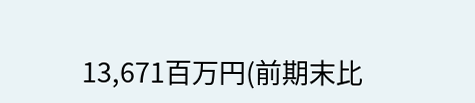13,671百万円(前期末比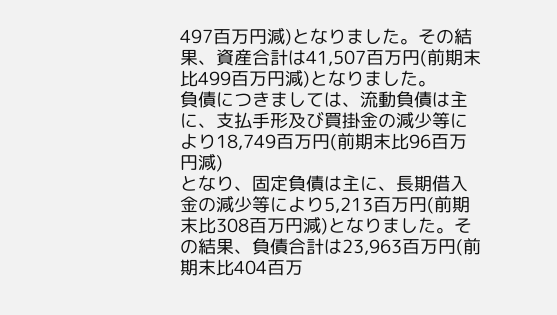497百万円減)となりました。その結果、資産合計は41,507百万円(前期末比499百万円減)となりました。
負債につきましては、流動負債は主に、支払手形及び買掛金の減少等により18,749百万円(前期末比96百万円減)
となり、固定負債は主に、長期借入金の減少等により5,213百万円(前期末比308百万円減)となりました。その結果、負債合計は23,963百万円(前期末比404百万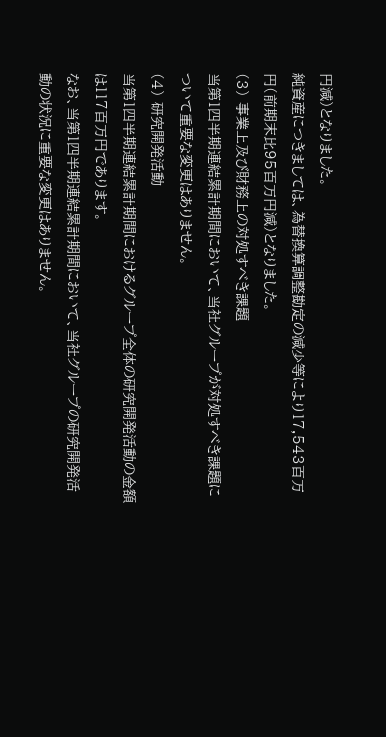円減)となりました。
純資産につきましては、為替換算調整勘定の減少等により17,543百万円(前期末比95百万円減)となりました。
(3) 事業上及び財務上の対処すべき課題
当第1四半期連結累計期間において、当社グループが対処すべき課題について重要な変更はありません。
(4) 研究開発活動
当第1四半期連結累計期間におけるグループ全体の研究開発活動の金額は117百万円であります。
なお、当第1四半期連結累計期間において、当社グループの研究開発活動の状況に重要な変更はありません。